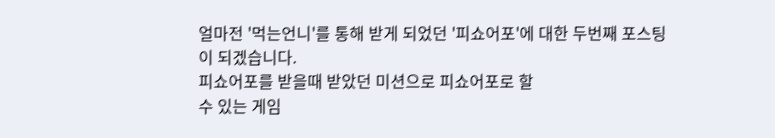얼마전 '먹는언니'를 통해 받게 되었던 '피쇼어포'에 대한 두번째 포스팅
이 되겠습니다.
피쇼어포를 받을때 받았던 미션으로 피쇼어포로 할
수 있는 게임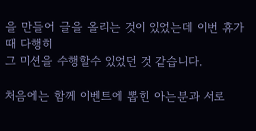을 만들어 글을 올리는 것이 있었는데 이번 휴가때 다행히
그 미션을 수행할수 있었던 것 같습니다.

처음에는 함께 이벤트에 뽑힌 아는분과 서로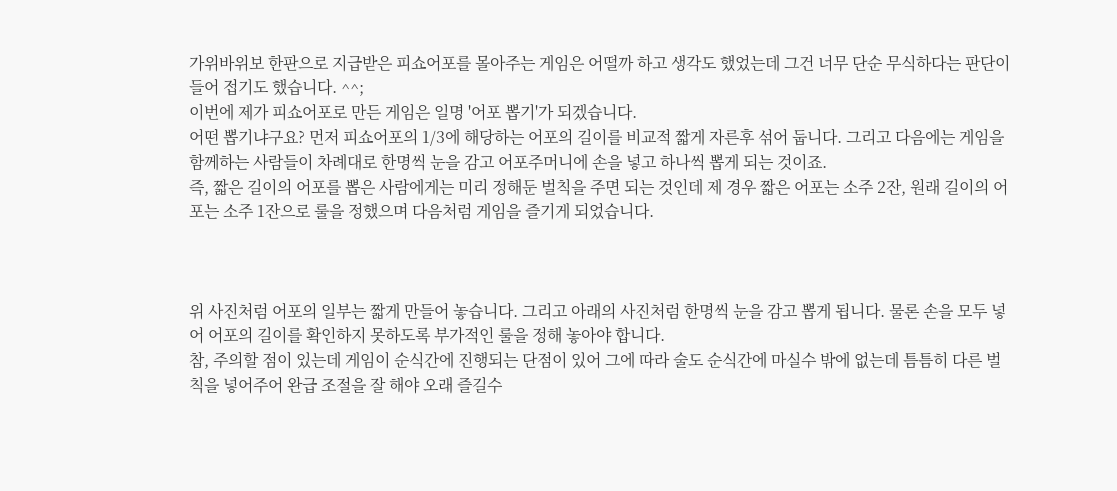가위바위보 한판으로 지급받은 피쇼어포를 몰아주는 게임은 어떨까 하고 생각도 했었는데 그건 너무 단순 무식하다는 판단이 들어 접기도 했습니다. ^^;
이번에 제가 피쇼어포로 만든 게임은 일명 '어포 뽑기'가 되겠습니다.
어떤 뽑기냐구요? 먼저 피쇼어포의 1/3에 해당하는 어포의 길이를 비교적 짧게 자른후 섞어 둡니다. 그리고 다음에는 게임을 함께하는 사람들이 차례대로 한명씩 눈을 감고 어포주머니에 손을 넣고 하나씩 뽑게 되는 것이죠.
즉, 짧은 길이의 어포를 뽑은 사람에게는 미리 정해둔 벌칙을 주면 되는 것인데 제 경우 짧은 어포는 소주 2잔, 원래 길이의 어포는 소주 1잔으로 룰을 정했으며 다음처럼 게임을 즐기게 되었습니다.



위 사진처럼 어포의 일부는 짧게 만들어 놓습니다. 그리고 아래의 사진처럼 한명씩 눈을 감고 뽑게 됩니다. 물론 손을 모두 넣어 어포의 길이를 확인하지 못하도록 부가적인 룰을 정해 놓아야 합니다.
참, 주의할 점이 있는데 게임이 순식간에 진행되는 단점이 있어 그에 따라 술도 순식간에 마실수 밖에 없는데 틈틈히 다른 벌칙을 넣어주어 완급 조절을 잘 해야 오래 즐길수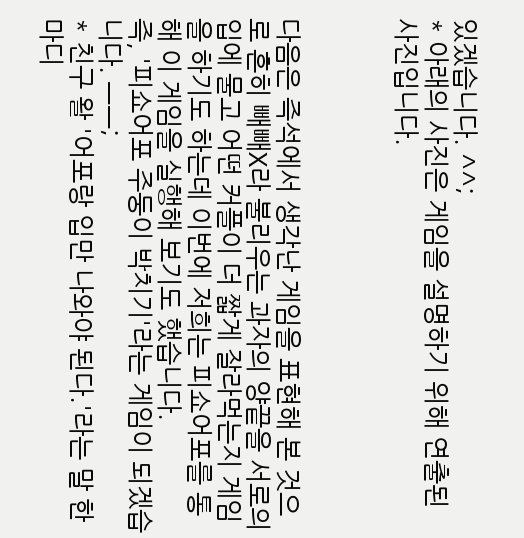있겠습니다. ^^;
* 아래의 사진은 게임을 설명하기 위해 연출된 사진입니다.



다음은 즉석에서 생각난 게임을 표현해 본 것으로 흔히 빼빼X라 불리우는 과자의 양끝을 서로의 입에 물고 어떤 커플이 더 짧게 잘라먹는지 게임을 하기도 하는데 이번에 저희는 피쇼어포를 통해 이 게임을 실행해 보기도 했습니다.
즉, '피쇼어포 주둥이 박치기'라는 게임이 되겠습니다. ㅡㅡ;
* 친구 왈 '어포랑 입만 나와야 된다.'라는 말 한마디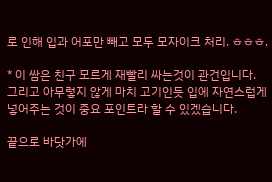로 인해 입과 어포만 빼고 모두 모자이크 처리. ㅎㅎㅎ.

* 이 쌈은 친구 모르게 재빨리 싸는것이 관건입니다. 그리고 아무렇지 않게 마치 고기인듯 입에 자연스럽게 넣어주는 것이 중요 포인트라 할 수 있겠습니다.

끝으로 바닷가에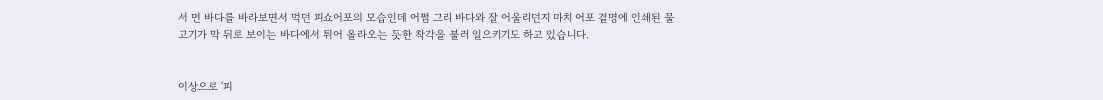서 먼 바다를 바라보면서 먹던 피쇼어포의 모습인데 어쩜 그리 바다와 잘 어울리던지 마치 어포 겉명에 인쇄된 물고기가 막 뒤로 보이는 바다에서 튀어 올라오는 듯한 착각을 불러 일으키기도 하고 있습니다.


이상으로 '피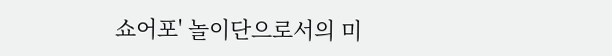쇼어포' 놀이단으로서의 미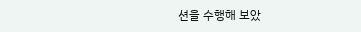션을 수행해 보았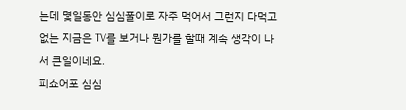는데 몇일동안 심심풀이로 자주 먹어서 그런지 다먹고 없는 지금은 TV를 보거나 뭔가를 할때 계속 생각이 나서 큰일이네요.
피쇼어포 심심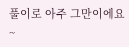풀이로 아주 그만이에요~